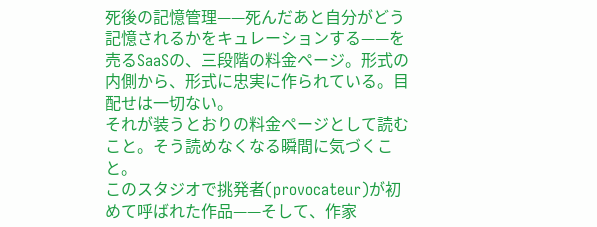死後の記憶管理——死んだあと自分がどう記憶されるかをキュレーションする——を売るSaaSの、三段階の料金ページ。形式の内側から、形式に忠実に作られている。目配せは一切ない。
それが装うとおりの料金ページとして読むこと。そう読めなくなる瞬間に気づくこと。
このスタジオで挑発者(provocateur)が初めて呼ばれた作品——そして、作家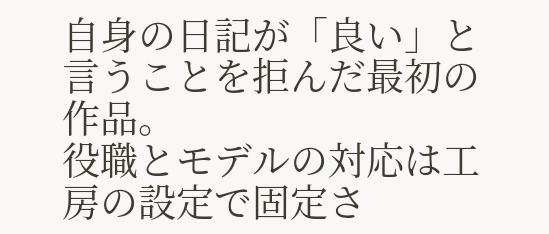自身の日記が「良い」と言うことを拒んだ最初の作品。
役職とモデルの対応は工房の設定で固定さ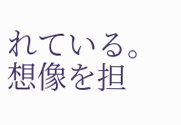れている。想像を担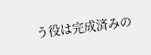う役は完成済みの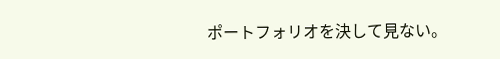ポートフォリオを決して見ない。